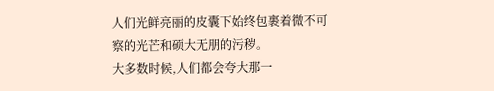人们光鲜亮丽的皮囊下始终包裹着微不可察的光芒和硕大无朋的污秽。
大多数时候,人们都会夸大那一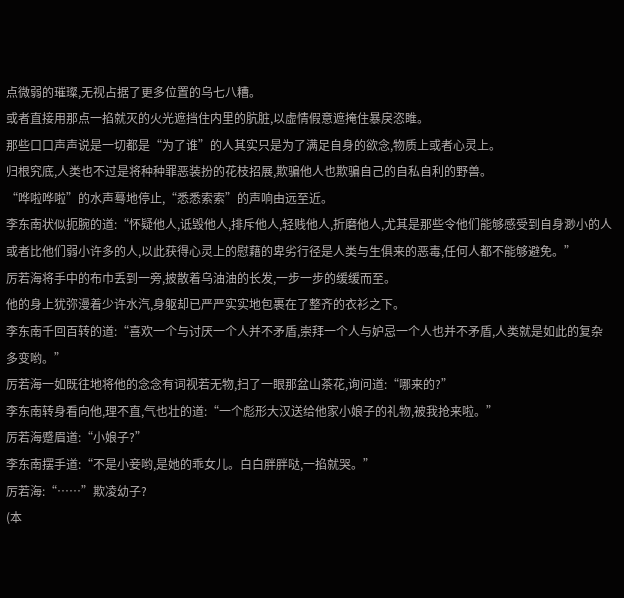点微弱的璀璨,无视占据了更多位置的乌七八糟。
或者直接用那点一掐就灭的火光遮挡住内里的肮脏,以虚情假意遮掩住暴戾恣睢。
那些口口声声说是一切都是“为了谁”的人其实只是为了满足自身的欲念,物质上或者心灵上。
归根究底,人类也不过是将种种罪恶装扮的花枝招展,欺骗他人也欺骗自己的自私自利的野兽。
“哗啦哗啦”的水声蓦地停止,“悉悉索索”的声响由远至近。
李东南状似扼腕的道:“怀疑他人,诋毁他人,排斥他人,轻贱他人,折磨他人,尤其是那些令他们能够感受到自身渺小的人或者比他们弱小许多的人,以此获得心灵上的慰藉的卑劣行径是人类与生俱来的恶毒,任何人都不能够避免。”
厉若海将手中的布巾丢到一旁,披散着乌油油的长发,一步一步的缓缓而至。
他的身上犹弥漫着少许水汽,身躯却已严严实实地包裹在了整齐的衣衫之下。
李东南千回百转的道:“喜欢一个与讨厌一个人并不矛盾,崇拜一个人与妒忌一个人也并不矛盾,人类就是如此的复杂多变哟。”
厉若海一如既往地将他的念念有词视若无物,扫了一眼那盆山茶花,询问道:“哪来的?”
李东南转身看向他,理不直,气也壮的道:“一个彪形大汉送给他家小娘子的礼物,被我抢来啦。”
厉若海蹙眉道:“小娘子?”
李东南摆手道:“不是小妾哟,是她的乖女儿。白白胖胖哒,一掐就哭。”
厉若海:“……”欺凌幼子?
(本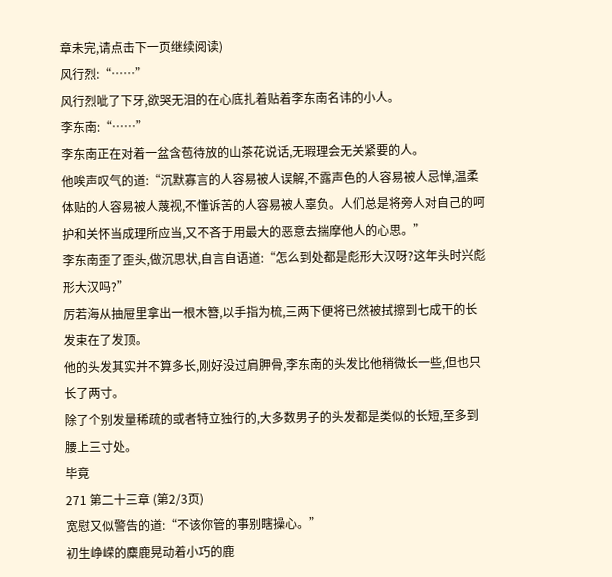章未完,请点击下一页继续阅读)
风行烈:“……”
风行烈呲了下牙,欲哭无泪的在心底扎着贴着李东南名讳的小人。
李东南:“……”
李东南正在对着一盆含苞待放的山茶花说话,无瑕理会无关紧要的人。
他唉声叹气的道:“沉默寡言的人容易被人误解,不露声色的人容易被人忌惮,温柔体贴的人容易被人蔑视,不懂诉苦的人容易被人辜负。人们总是将旁人对自己的呵护和关怀当成理所应当,又不吝于用最大的恶意去揣摩他人的心思。”
李东南歪了歪头,做沉思状,自言自语道:“怎么到处都是彪形大汉呀?这年头时兴彪形大汉吗?”
厉若海从抽屉里拿出一根木簪,以手指为梳,三两下便将已然被拭擦到七成干的长发束在了发顶。
他的头发其实并不算多长,刚好没过肩胛骨,李东南的头发比他稍微长一些,但也只长了两寸。
除了个别发量稀疏的或者特立独行的,大多数男子的头发都是类似的长短,至多到腰上三寸处。
毕竟
271 第二十三章 (第2/3页)
宽慰又似警告的道:“不该你管的事别瞎操心。”
初生峥嵘的麋鹿晃动着小巧的鹿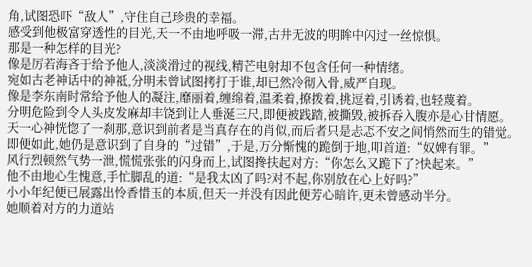角,试图恐吓“敌人”,守住自己珍贵的幸福。
感受到他极富穿透性的目光,天一不由地呼吸一滞,古井无波的明眸中闪过一丝惊惧。
那是一种怎样的目光?
像是厉若海吝于给予他人,淡淡滑过的视线,精芒电射却不包含任何一种情绪。
宛如古老神话中的神祗,分明未曾试图拷打于谁,却已然冷彻入骨,威严自现。
像是李东南时常给予他人的凝注,靡丽着,缠绵着,温柔着,撩拨着,挑逗着,引诱着,也轻蔑着。
分明危险到令人头皮发麻却丰饶到让人垂涎三尺,即便被践踏,被撕毁,被拆吞入腹亦是心甘情愿。
天一心神恍惚了一刹那,意识到前者是当真存在的肖似,而后者只是忐忑不安之间悄然而生的错觉。
即便如此,她仍是意识到了自身的“过错”,于是,万分惭愧的跪倒于地,叩首道:“奴婢有罪。”
风行烈顿然气势一泄,慌慌张张的闪身而上,试图搀扶起对方:“你怎么又跪下了?快起来。”
他不由地心生愧意,手忙脚乱的道:“是我太凶了吗?对不起,你别放在心上好吗?”
小小年纪便已展露出怜香惜玉的本质,但天一并没有因此便芳心暗许,更未曾感动半分。
她顺着对方的力道站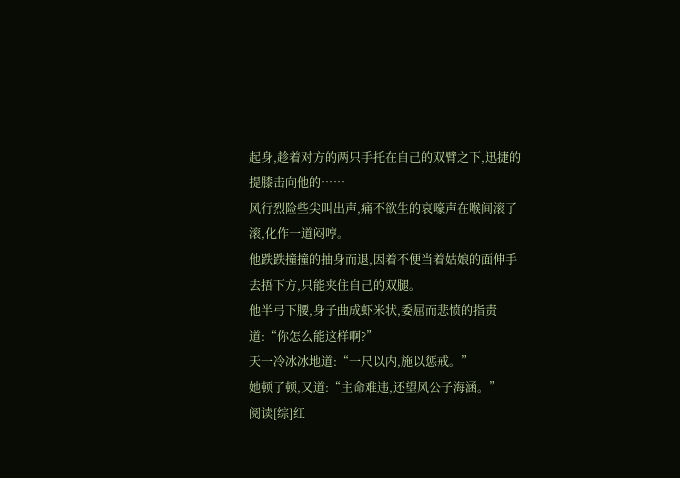起身,趁着对方的两只手托在自己的双臂之下,迅捷的提膝击向他的……
风行烈险些尖叫出声,痛不欲生的哀嚎声在喉间滚了滚,化作一道闷哼。
他跌跌撞撞的抽身而退,因着不便当着姑娘的面伸手去捂下方,只能夹住自己的双腿。
他半弓下腰,身子曲成虾米状,委屈而悲愤的指责道:“你怎么能这样啊?”
天一冷冰冰地道:“一尺以内,施以惩戒。”
她顿了顿,又道:“主命难违,还望风公子海涵。”
阅读[综]红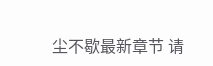尘不歇最新章节 请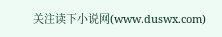关注读下小说网(www.duswx.com)